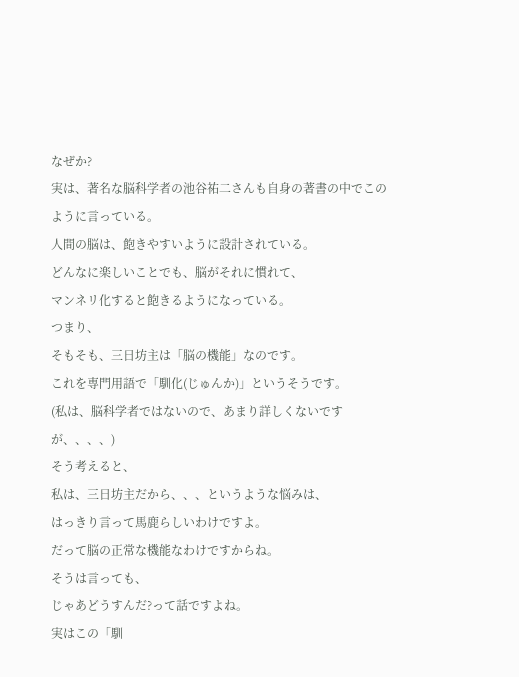なぜか?
実は、著名な脳科学者の池谷祐二さんも自身の著書の中でこのように言っている。
人間の脳は、飽きやすいように設計されている。
どんなに楽しいことでも、脳がそれに慣れて、
マンネリ化すると飽きるようになっている。
つまり、
そもそも、三日坊主は「脳の機能」なのです。
これを専門用語で「馴化(じゅんか)」というそうです。
(私は、脳科学者ではないので、あまり詳しくないですが、、、、)
そう考えると、
私は、三日坊主だから、、、というような悩みは、
はっきり言って馬鹿らしいわけですよ。
だって脳の正常な機能なわけですからね。
そうは言っても、
じゃあどうすんだ?って話ですよね。
実はこの「馴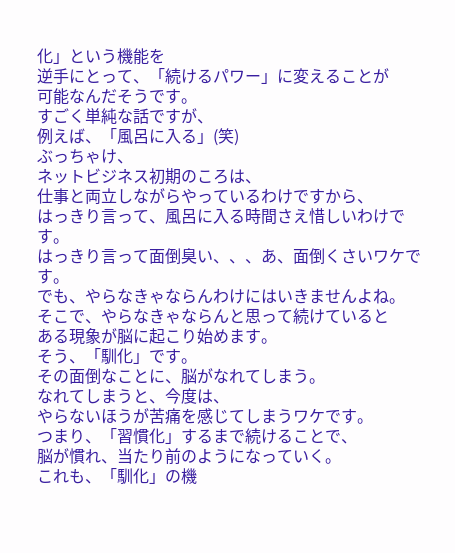化」という機能を
逆手にとって、「続けるパワー」に変えることが
可能なんだそうです。
すごく単純な話ですが、
例えば、「風呂に入る」(笑)
ぶっちゃけ、
ネットビジネス初期のころは、
仕事と両立しながらやっているわけですから、
はっきり言って、風呂に入る時間さえ惜しいわけです。
はっきり言って面倒臭い、、、あ、面倒くさいワケです。
でも、やらなきゃならんわけにはいきませんよね。
そこで、やらなきゃならんと思って続けていると
ある現象が脳に起こり始めます。
そう、「馴化」です。
その面倒なことに、脳がなれてしまう。
なれてしまうと、今度は、
やらないほうが苦痛を感じてしまうワケです。
つまり、「習慣化」するまで続けることで、
脳が慣れ、当たり前のようになっていく。
これも、「馴化」の機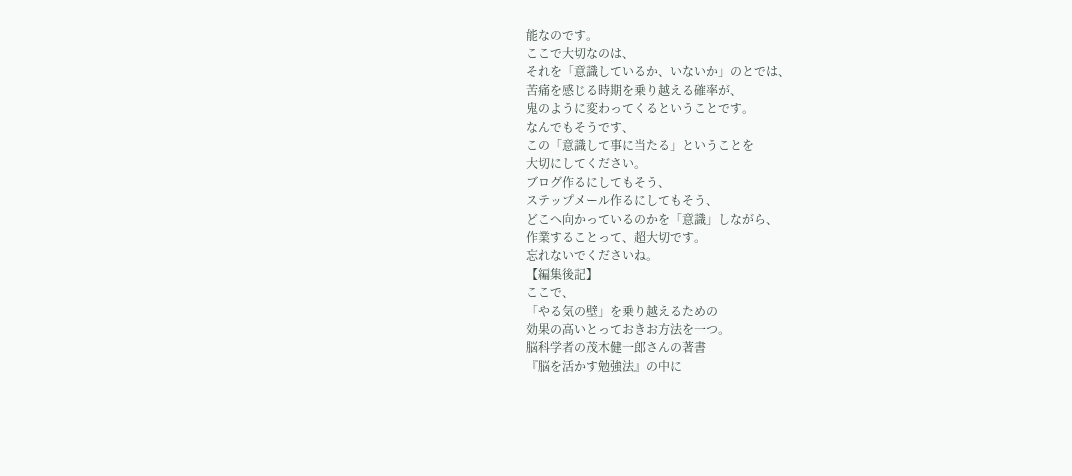能なのです。
ここで大切なのは、
それを「意識しているか、いないか」のとでは、
苦痛を感じる時期を乗り越える確率が、
鬼のように変わってくるということです。
なんでもそうです、
この「意識して事に当たる」ということを
大切にしてください。
ブログ作るにしてもそう、
ステップメール作るにしてもそう、
どこへ向かっているのかを「意識」しながら、
作業することって、超大切です。
忘れないでくださいね。
【編集後記】
ここで、
「やる気の壁」を乗り越えるための
効果の高いとっておきお方法を一つ。
脳科学者の茂木健一郎さんの著書
『脳を活かす勉強法』の中に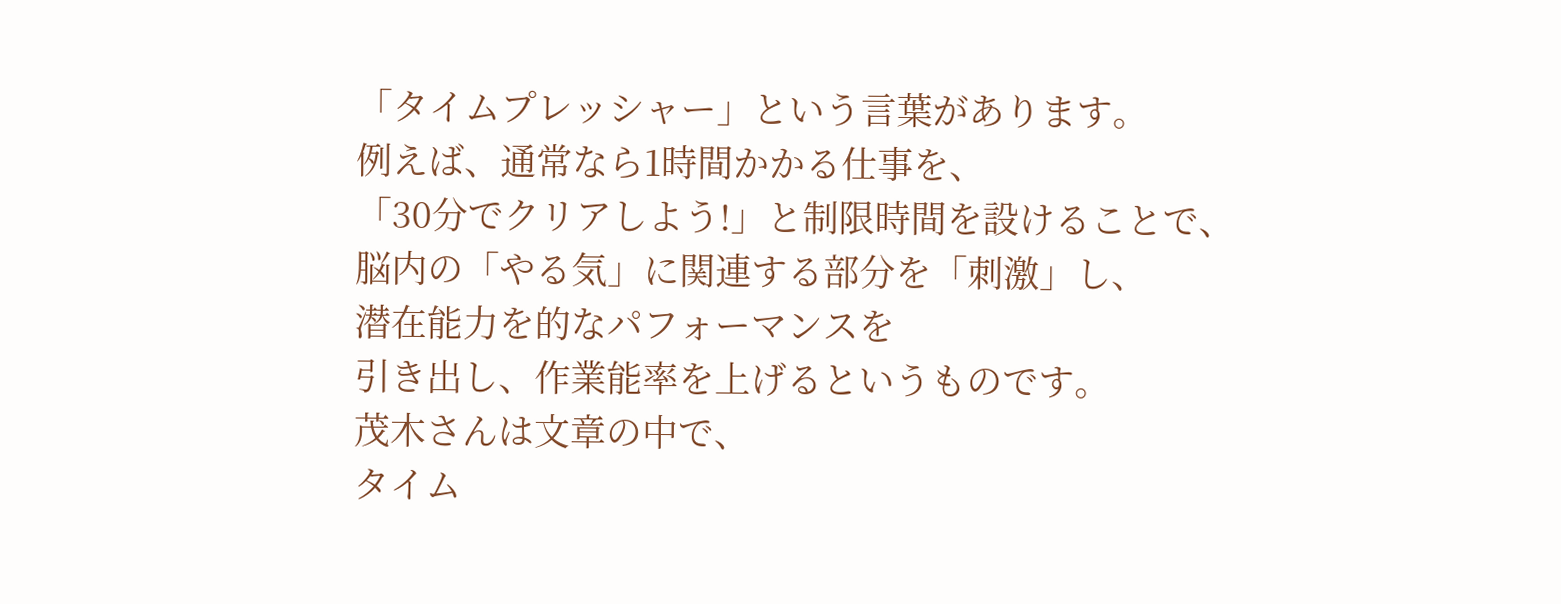「タイムプレッシャー」という言葉があります。
例えば、通常なら1時間かかる仕事を、
「30分でクリアしよう!」と制限時間を設けることで、
脳内の「やる気」に関連する部分を「刺激」し、
潜在能力を的なパフォーマンスを
引き出し、作業能率を上げるというものです。
茂木さんは文章の中で、
タイム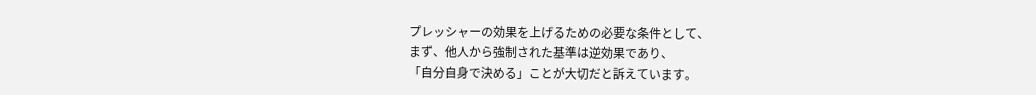プレッシャーの効果を上げるための必要な条件として、
まず、他人から強制された基準は逆効果であり、
「自分自身で決める」ことが大切だと訴えています。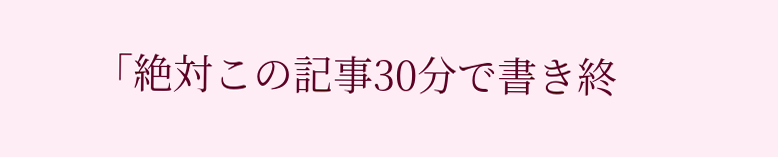「絶対この記事30分で書き終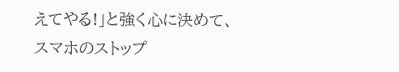えてやる!」と強く心に決めて、
スマホのストップ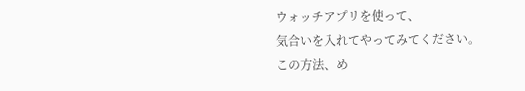ウォッチアプリを使って、
気合いを入れてやってみてください。
この方法、め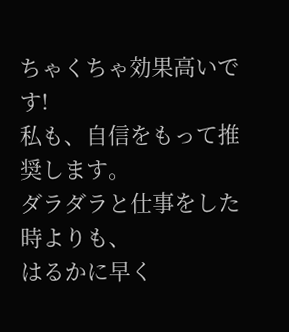ちゃくちゃ効果高いです!
私も、自信をもって推奨します。
ダラダラと仕事をした時よりも、
はるかに早く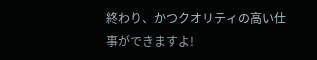終わり、かつクオリティの高い仕事ができますよ!